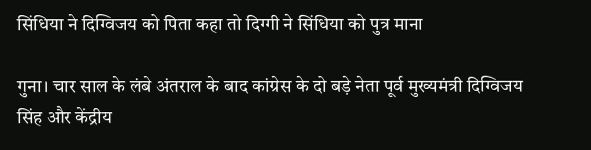सिंधिया ने दिग्विजय को पिता कहा तो दिग्गी ने सिंधिया को पुत्र माना

गुना। चार साल के लंबे अंतराल के बाद कांग्रेस के दो बड़े नेता पूर्व मुख्यमंत्री दिग्विजय सिंह और केंद्रीय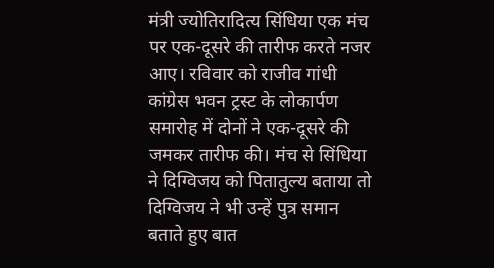मंत्री ज्योतिरादित्य सिंधिया एक मंच पर एक-दूसरे की तारीफ करते नजर आए। रविवार को राजीव गांधी कांग्रेस भवन ट्रस्ट के लोकार्पण समारोह में दोनों ने एक-दूसरे की जमकर तारीफ की। मंच से सिंधिया ने दिग्विजय को पितातुल्य बताया तो दिग्विजय ने भी उन्हें पुत्र समान बताते हुए बात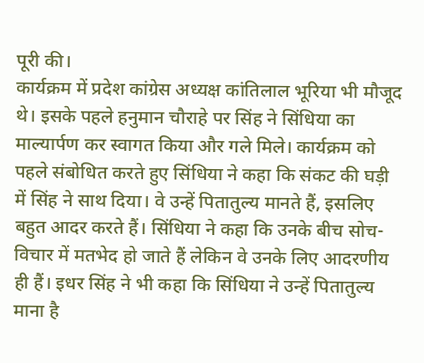पूरी की।
कार्यक्रम में प्रदेश कांग्रेस अध्यक्ष कांतिलाल भूरिया भी मौजूद थे। इसके पहले हनुमान चौराहे पर सिंह ने सिंधिया का माल्यार्पण कर स्वागत किया और गले मिले। कार्यक्रम को पहले संबोधित करते हुए सिंधिया ने कहा कि संकट की घड़ी में सिंह ने साथ दिया। वे उन्हें पितातुल्य मानते हैं, इसलिए बहुत आदर करते हैं। सिंधिया ने कहा कि उनके बीच सोच-विचार में मतभेद हो जाते हैं लेकिन वे उनके लिए आदरणीय ही हैं। इधर सिंह ने भी कहा कि सिंधिया ने उन्हें पितातुल्य माना है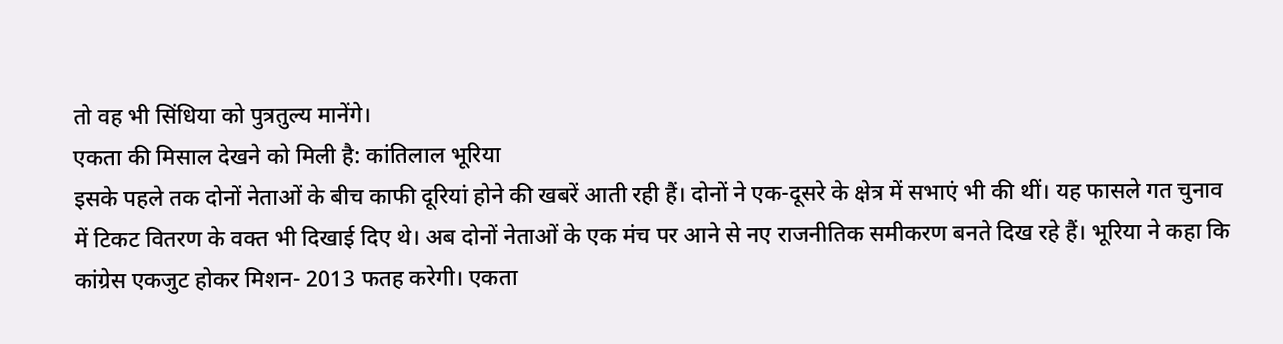तो वह भी सिंधिया को पुत्रतुल्य मानेंगे।
एकता की मिसाल देखने को मिली है: कांतिलाल भूरिया
इसके पहले तक दोनों नेताओं के बीच काफी दूरियां होने की खबरें आती रही हैं। दोनों ने एक-दूसरे के क्षेत्र में सभाएं भी की थीं। यह फासले गत चुनाव में टिकट वितरण के वक्त भी दिखाई दिए थे। अब दोनों नेताओं के एक मंच पर आने से नए राजनीतिक समीकरण बनते दिख रहे हैं। भूरिया ने कहा कि कांग्रेस एकजुट होकर मिशन- 2013 फतह करेगी। एकता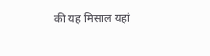की यह मिसाल यहां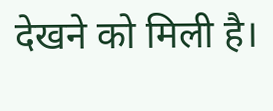देखने को मिली है।